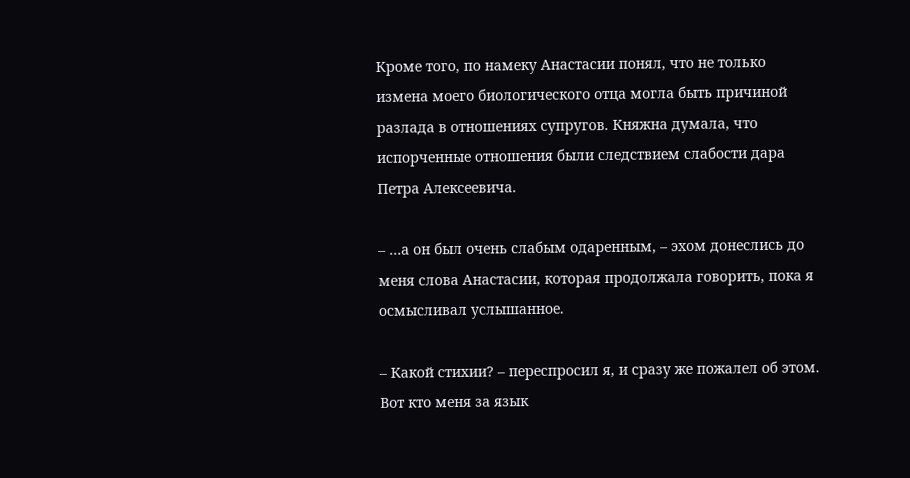Кроме того, по намеку Анастасии понял, что не только измена моего биологического отца могла быть причиной разлада в отношениях супругов. Княжна думала, что испорченные отношения были следствием слабости дара Петра Алексеевича.

– …а он был очень слабым одаренным, – эхом донеслись до меня слова Анастасии, которая продолжала говорить, пока я осмысливал услышанное.

– Какой стихии? – переспросил я, и сразу же пожалел об этом. Вот кто меня за язык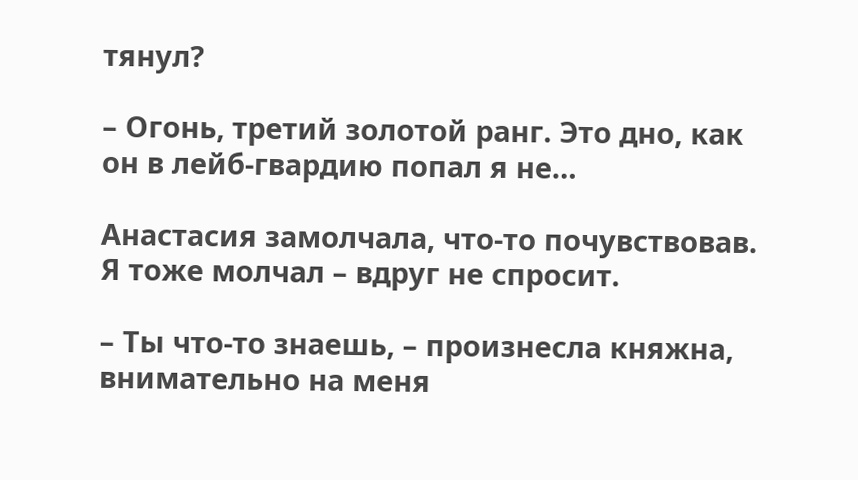тянул?

– Огонь, третий золотой ранг. Это дно, как он в лейб-гвардию попал я не…

Анастасия замолчала, что-то почувствовав. Я тоже молчал – вдруг не спросит.

– Ты что-то знаешь, – произнесла княжна, внимательно на меня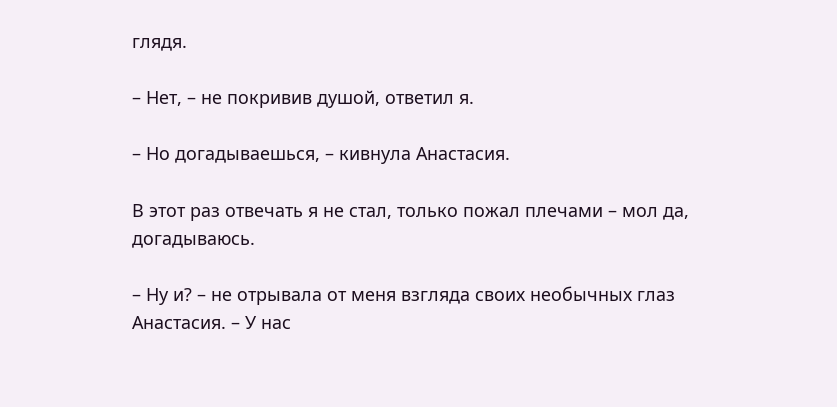глядя.

– Нет, – не покривив душой, ответил я.

– Но догадываешься, – кивнула Анастасия.

В этот раз отвечать я не стал, только пожал плечами – мол да, догадываюсь.

– Ну и? – не отрывала от меня взгляда своих необычных глаз Анастасия. – У нас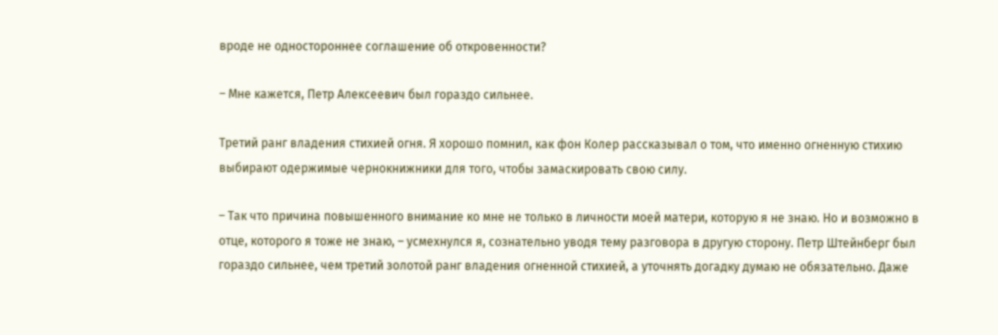вроде не одностороннее соглашение об откровенности?

– Мне кажется, Петр Алексеевич был гораздо сильнее.

Третий ранг владения стихией огня. Я хорошо помнил, как фон Колер рассказывал о том, что именно огненную стихию выбирают одержимые чернокнижники для того, чтобы замаскировать свою силу.

– Так что причина повышенного внимание ко мне не только в личности моей матери, которую я не знаю. Но и возможно в отце, которого я тоже не знаю, – усмехнулся я, сознательно уводя тему разговора в другую сторону. Петр Штейнберг был гораздо сильнее, чем третий золотой ранг владения огненной стихией, а уточнять догадку думаю не обязательно. Даже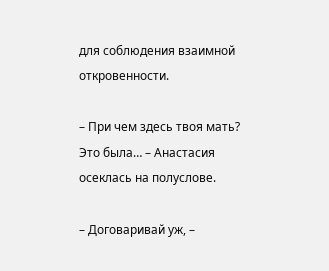для соблюдения взаимной откровенности.

– При чем здесь твоя мать? Это была… – Анастасия осеклась на полуслове.

– Договаривай уж, –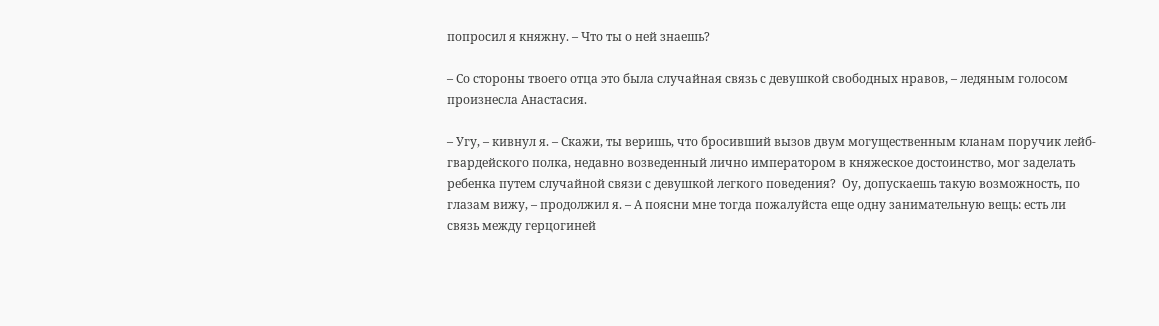попросил я княжну. – Что ты о ней знаешь?

– Со стороны твоего отца это была случайная связь с девушкой свободных нравов, – ледяным голосом произнесла Анастасия.

– Угу, – кивнул я. – Скажи, ты веришь, что бросивший вызов двум могущественным кланам поручик лейб-гвардейского полка, недавно возведенный лично императором в княжеское достоинство, мог заделать ребенка путем случайной связи с девушкой легкого поведения?  Оу, допускаешь такую возможность, по глазам вижу, – продолжил я. – А поясни мне тогда пожалуйста еще одну занимательную вещь: есть ли связь между герцогиней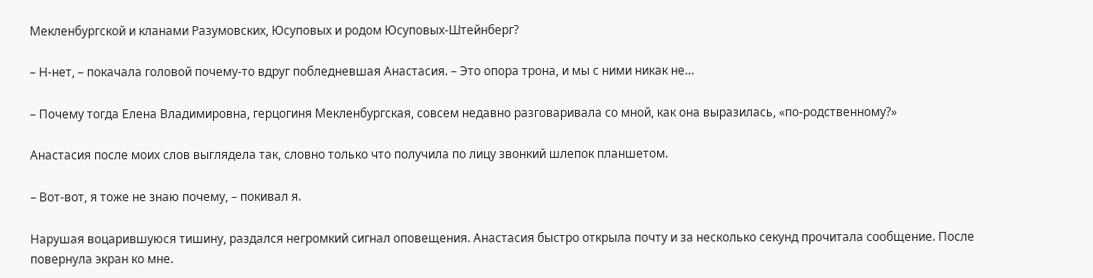Мекленбургской и кланами Разумовских, Юсуповых и родом Юсуповых-Штейнберг?

– Н-нет, – покачала головой почему-то вдруг побледневшая Анастасия. – Это опора трона, и мы с ними никак не…

– Почему тогда Елена Владимировна, герцогиня Мекленбургская, совсем недавно разговаривала со мной, как она выразилась, «по-родственному?»

Анастасия после моих слов выглядела так, словно только что получила по лицу звонкий шлепок планшетом.

– Вот-вот, я тоже не знаю почему, – покивал я.

Нарушая воцарившуюся тишину, раздался негромкий сигнал оповещения. Анастасия быстро открыла почту и за несколько секунд прочитала сообщение. После повернула экран ко мне.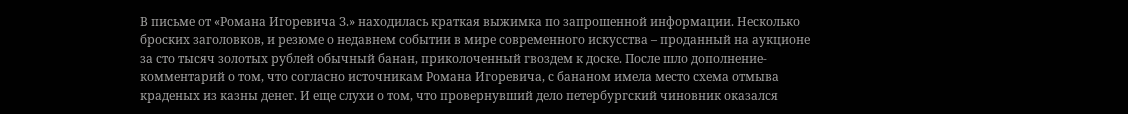В письме от «Романа Игоревича З.» находилась краткая выжимка по запрошенной информации. Несколько броских заголовков, и резюме о недавнем событии в мире современного искусства – проданный на аукционе за сто тысяч золотых рублей обычный банан, приколоченный гвоздем к доске. После шло дополнение-комментарий о том, что согласно источникам Романа Игоревича, с бананом имела место схема отмыва краденых из казны денег. И еще слухи о том, что провернувший дело петербургский чиновник оказался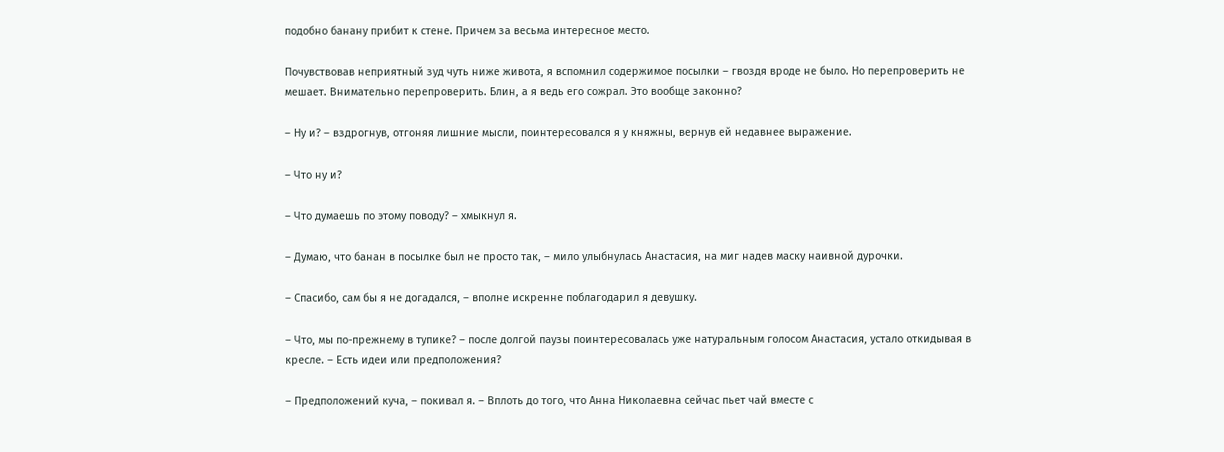подобно банану прибит к стене. Причем за весьма интересное место.

Почувствовав неприятный зуд чуть ниже живота, я вспомнил содержимое посылки – гвоздя вроде не было. Но перепроверить не мешает. Внимательно перепроверить. Блин, а я ведь его сожрал. Это вообще законно?

– Ну и? – вздрогнув, отгоняя лишние мысли, поинтересовался я у княжны, вернув ей недавнее выражение.

– Что ну и?

– Что думаешь по этому поводу? – хмыкнул я.

– Думаю, что банан в посылке был не просто так, – мило улыбнулась Анастасия, на миг надев маску наивной дурочки.

– Спасибо, сам бы я не догадался, – вполне искренне поблагодарил я девушку.

– Что, мы по-прежнему в тупике? – после долгой паузы поинтересовалась уже натуральным голосом Анастасия, устало откидывая в кресле. – Есть идеи или предположения?

– Предположений куча, – покивал я. – Вплоть до того, что Анна Николаевна сейчас пьет чай вместе с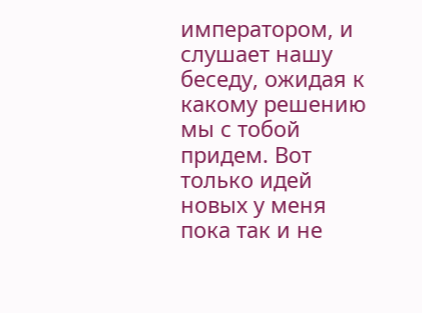императором, и слушает нашу беседу, ожидая к какому решению мы с тобой придем. Вот только идей новых у меня пока так и не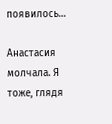появилось…

Анастасия молчала. Я тоже, глядя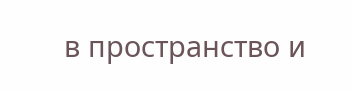в пространство и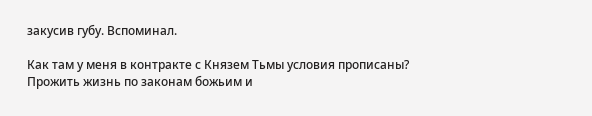закусив губу. Вспоминал.

Как там у меня в контракте с Князем Тьмы условия прописаны? Прожить жизнь по законам божьим и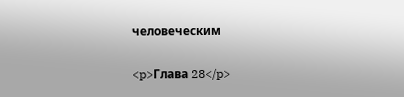человеческим

<p>Глава 28</p>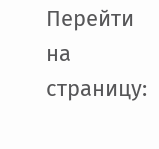Перейти на страницу: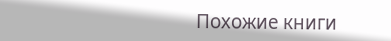Похожие книги